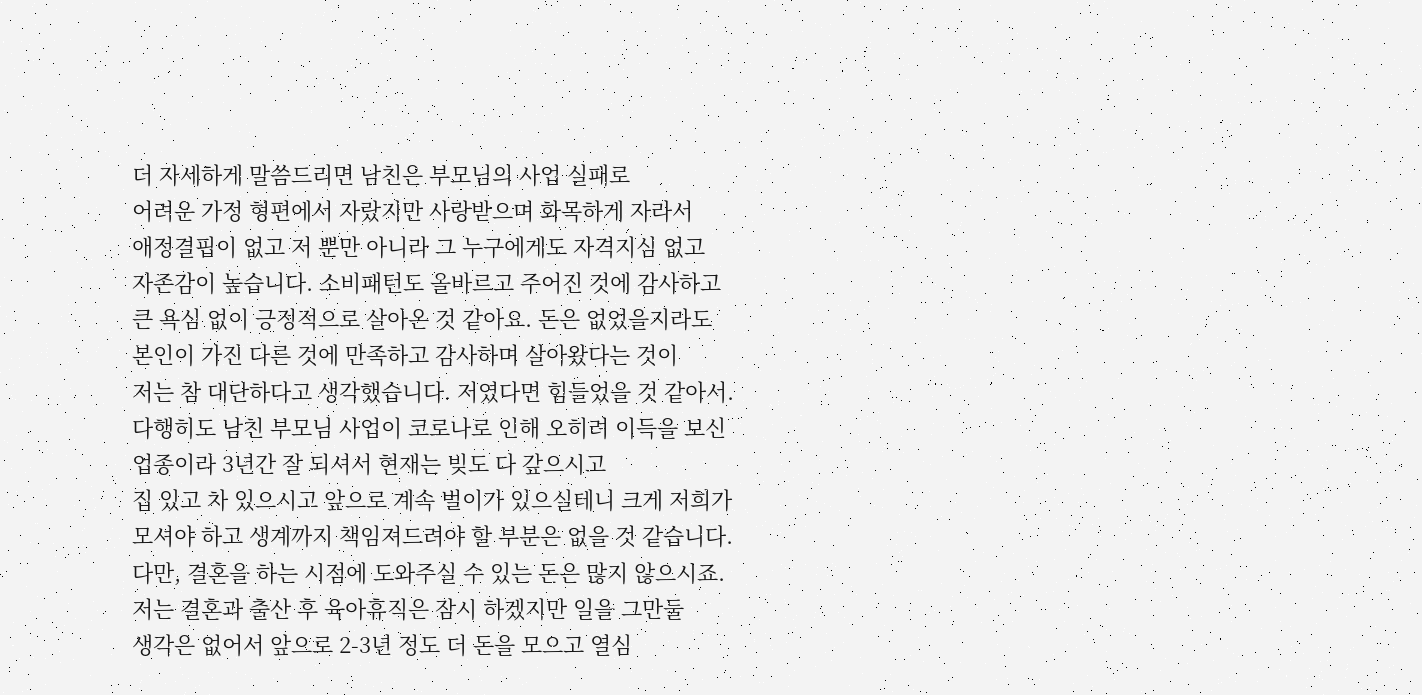더 자세하게 말씀드리면 남친은 부모님의 사업 실패로
어려운 가정 형편에서 자랐지만 사랑받으며 화목하게 자라서
애정결핍이 없고 저 뿐만 아니라 그 누구에게도 자격지심 없고
자존감이 높습니다. 소비패턴도 올바르고 주어진 것에 감사하고
큰 욕심 없이 긍정적으로 살아온 것 같아요. 돈은 없었을지라도
본인이 가진 다른 것에 만족하고 감사하며 살아왔다는 것이
저는 참 대단하다고 생각했습니다. 저였다면 힘들었을 것 같아서.
다행히도 남친 부모님 사업이 코로나로 인해 오히려 이득을 보신
업종이라 3년간 잘 되셔서 현재는 빚도 다 갚으시고
집 있고 차 있으시고 앞으로 계속 벌이가 있으실테니 크게 저희가
모셔야 하고 생계까지 책임져드려야 할 부분은 없을 것 같습니다.
다만, 결혼을 하는 시점에 도와주실 수 있는 돈은 많지 않으시죠.
저는 결혼과 출산 후 육아휴직은 잠시 하겠지만 일을 그만둘
생각은 없어서 앞으로 2-3년 정도 더 돈을 모으고 열심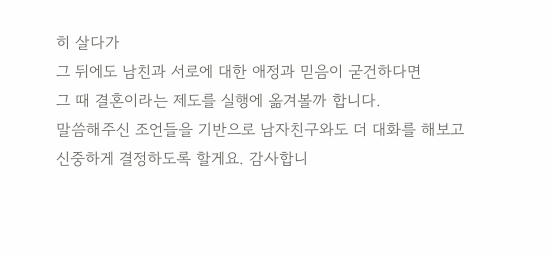히 살다가
그 뒤에도 남친과 서로에 대한 애정과 믿음이 굳건하다면
그 때 결혼이라는 제도를 실행에 옮겨볼까 합니다.
말씀해주신 조언들을 기반으로 남자친구와도 더 대화를 해보고
신중하게 결정하도록 할게요. 감사합니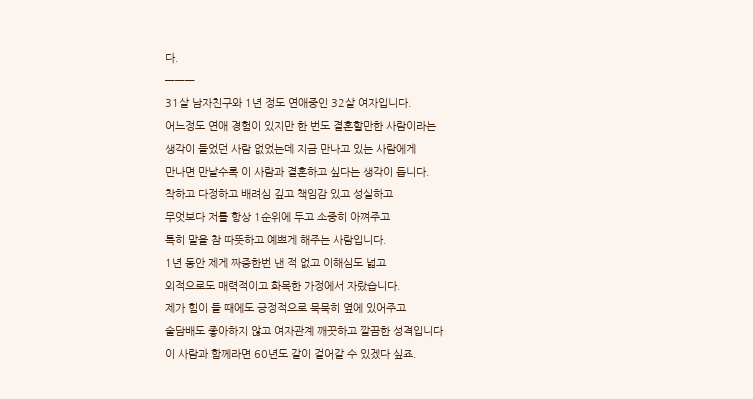다.
———
31살 남자친구와 1년 정도 연애중인 32살 여자입니다.
어느정도 연애 경험이 있지만 한 번도 결혼할만한 사람이라는
생각이 들었던 사람 없었는데 지금 만나고 있는 사람에게
만나면 만날수록 이 사람과 결혼하고 싶다는 생각이 듭니다.
착하고 다정하고 배려심 깊고 책임감 있고 성실하고
무엇보다 저를 항상 1순위에 두고 소중히 아껴주고
특히 말을 참 따뜻하고 예쁘게 해주는 사람입니다.
1년 동안 제게 짜증한번 낸 적 없고 이해심도 넓고
외적으로도 매력적이고 화목한 가정에서 자랐습니다.
제가 힘이 들 때에도 긍정적으로 묵묵히 옆에 있어주고
술담배도 좋아하지 않고 여자관계 깨끗하고 깔끔한 성격입니다
이 사람과 함께라면 60년도 같이 걸어갈 수 있겠다 싶죠.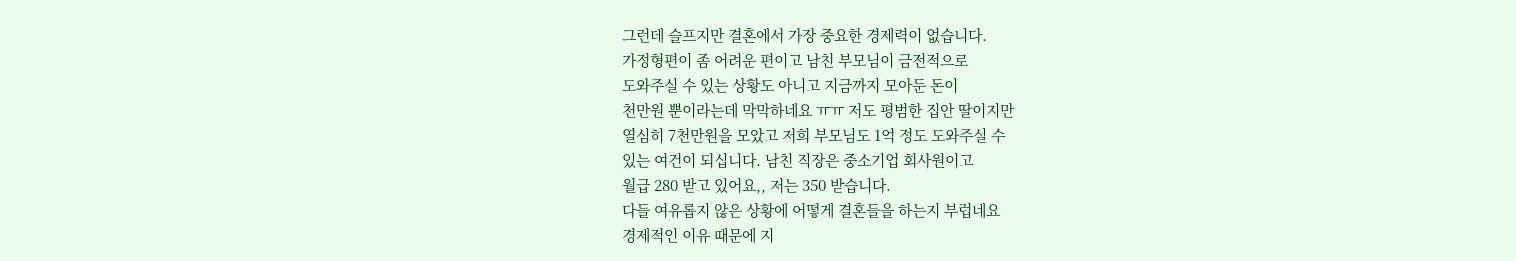그런데 슬프지만 결혼에서 가장 중요한 경제력이 없습니다.
가정형편이 좀 어려운 편이고 남친 부모님이 금전적으로
도와주실 수 있는 상황도 아니고 지금까지 모아둔 돈이
천만원 뿐이라는데 막막하네요 ㅠㅠ 저도 평범한 집안 딸이지만
열심히 7천만원을 모았고 저희 부모님도 1억 정도 도와주실 수
있는 여건이 되십니다. 남친 직장은 중소기업 회사원이고
월급 280 받고 있어요,, 저는 350 받습니다.
다들 여유롭지 않은 상황에 어떻게 결혼들을 하는지 부럽네요
경제적인 이유 때문에 지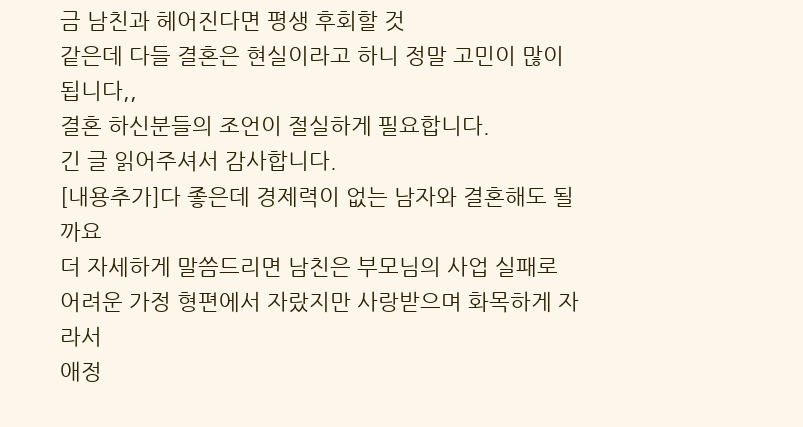금 남친과 헤어진다면 평생 후회할 것
같은데 다들 결혼은 현실이라고 하니 정말 고민이 많이 됩니다,,
결혼 하신분들의 조언이 절실하게 필요합니다.
긴 글 읽어주셔서 감사합니다.
[내용추가]다 좋은데 경제력이 없는 남자와 결혼해도 될까요
더 자세하게 말씀드리면 남친은 부모님의 사업 실패로
어려운 가정 형편에서 자랐지만 사랑받으며 화목하게 자라서
애정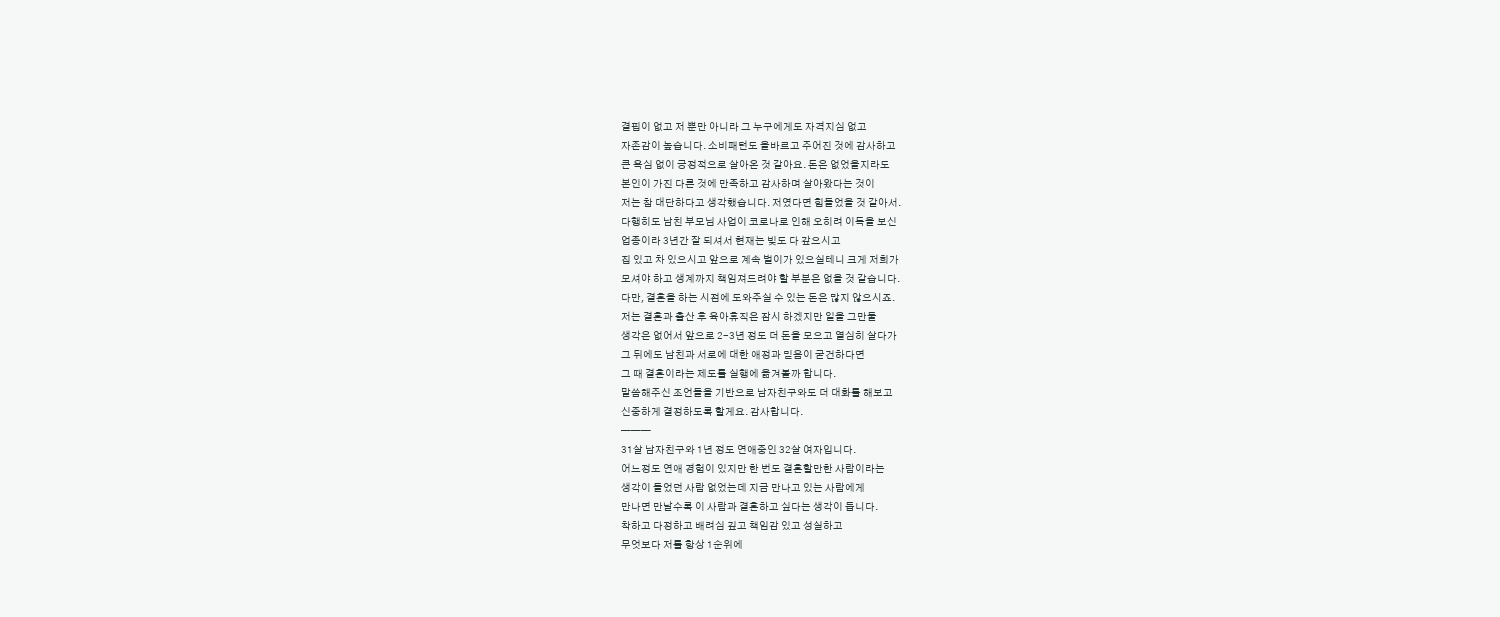결핍이 없고 저 뿐만 아니라 그 누구에게도 자격지심 없고
자존감이 높습니다. 소비패턴도 올바르고 주어진 것에 감사하고
큰 욕심 없이 긍정적으로 살아온 것 같아요. 돈은 없었을지라도
본인이 가진 다른 것에 만족하고 감사하며 살아왔다는 것이
저는 참 대단하다고 생각했습니다. 저였다면 힘들었을 것 같아서.
다행히도 남친 부모님 사업이 코로나로 인해 오히려 이득을 보신
업종이라 3년간 잘 되셔서 현재는 빚도 다 갚으시고
집 있고 차 있으시고 앞으로 계속 벌이가 있으실테니 크게 저희가
모셔야 하고 생계까지 책임져드려야 할 부분은 없을 것 같습니다.
다만, 결혼을 하는 시점에 도와주실 수 있는 돈은 많지 않으시죠.
저는 결혼과 출산 후 육아휴직은 잠시 하겠지만 일을 그만둘
생각은 없어서 앞으로 2-3년 정도 더 돈을 모으고 열심히 살다가
그 뒤에도 남친과 서로에 대한 애정과 믿음이 굳건하다면
그 때 결혼이라는 제도를 실행에 옮겨볼까 합니다.
말씀해주신 조언들을 기반으로 남자친구와도 더 대화를 해보고
신중하게 결정하도록 할게요. 감사합니다.
———
31살 남자친구와 1년 정도 연애중인 32살 여자입니다.
어느정도 연애 경험이 있지만 한 번도 결혼할만한 사람이라는
생각이 들었던 사람 없었는데 지금 만나고 있는 사람에게
만나면 만날수록 이 사람과 결혼하고 싶다는 생각이 듭니다.
착하고 다정하고 배려심 깊고 책임감 있고 성실하고
무엇보다 저를 항상 1순위에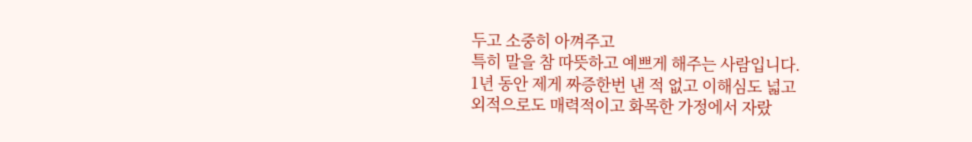두고 소중히 아껴주고
특히 말을 참 따뜻하고 예쁘게 해주는 사람입니다.
1년 동안 제게 짜증한번 낸 적 없고 이해심도 넓고
외적으로도 매력적이고 화목한 가정에서 자랐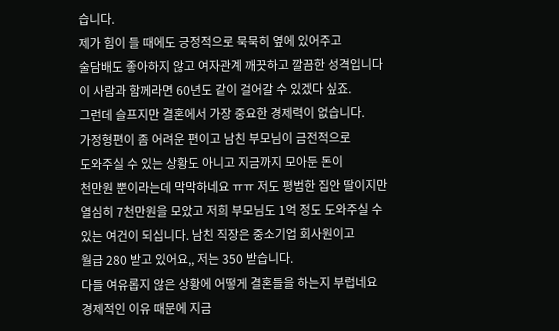습니다.
제가 힘이 들 때에도 긍정적으로 묵묵히 옆에 있어주고
술담배도 좋아하지 않고 여자관계 깨끗하고 깔끔한 성격입니다
이 사람과 함께라면 60년도 같이 걸어갈 수 있겠다 싶죠.
그런데 슬프지만 결혼에서 가장 중요한 경제력이 없습니다.
가정형편이 좀 어려운 편이고 남친 부모님이 금전적으로
도와주실 수 있는 상황도 아니고 지금까지 모아둔 돈이
천만원 뿐이라는데 막막하네요 ㅠㅠ 저도 평범한 집안 딸이지만
열심히 7천만원을 모았고 저희 부모님도 1억 정도 도와주실 수
있는 여건이 되십니다. 남친 직장은 중소기업 회사원이고
월급 280 받고 있어요,, 저는 350 받습니다.
다들 여유롭지 않은 상황에 어떻게 결혼들을 하는지 부럽네요
경제적인 이유 때문에 지금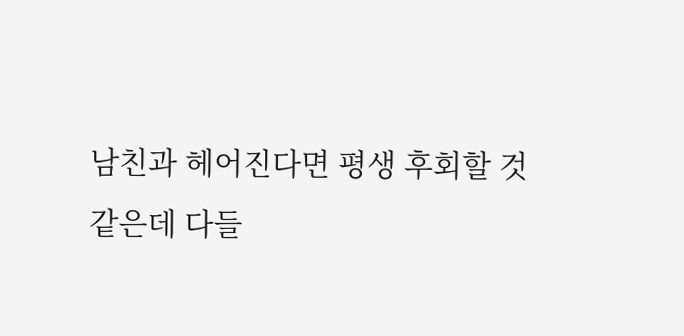남친과 헤어진다면 평생 후회할 것
같은데 다들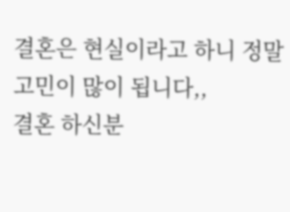결혼은 현실이라고 하니 정말 고민이 많이 됩니다,,
결혼 하신분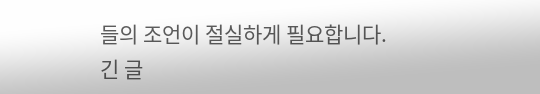들의 조언이 절실하게 필요합니다.
긴 글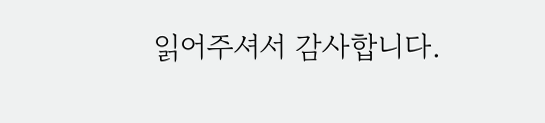읽어주셔서 감사합니다.